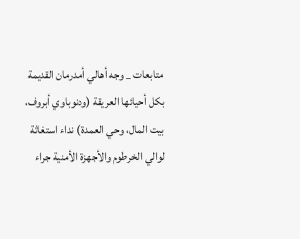متابعات _ وجه أهالي أمدرمان القديمة بكل أحيائها العريقة (ودنوباوي أبروف، بيت المال، وحي العمدة) نداء استغاثة لوالي الخرطوم والأجهزة الأمنية جراء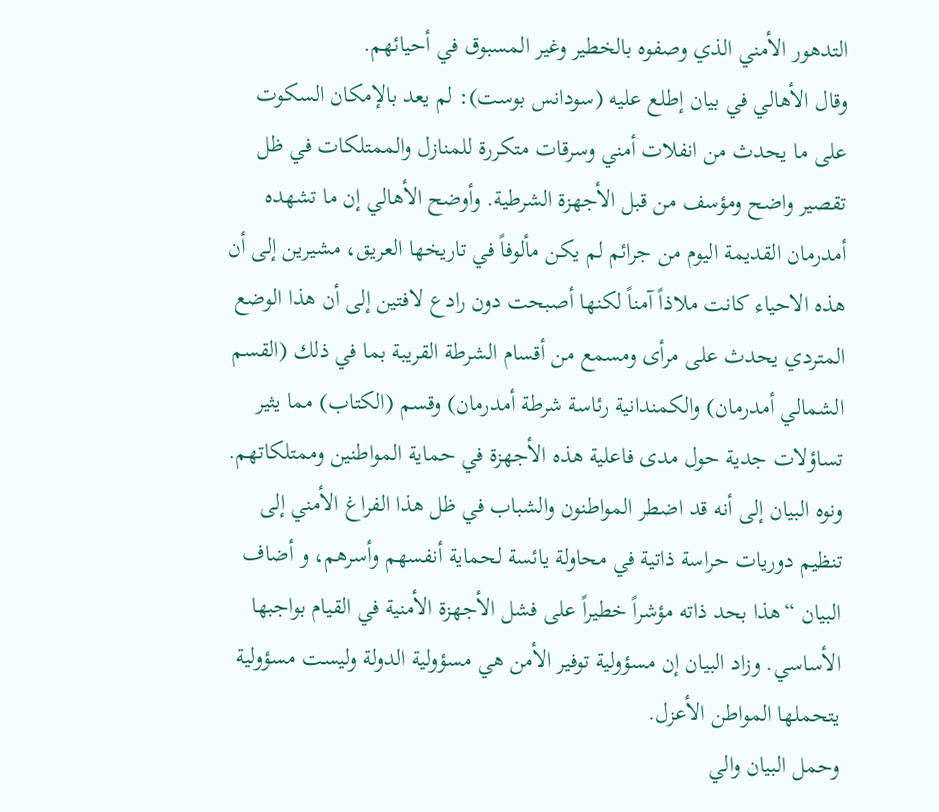التدهور الأمني الذي وصفوه بالخطير وغير المسبوق في أحيائهم.
وقال الأهالي في بيان إطلع عليه (سودانس بوست): لم يعد بالإمكان السكوت على ما يحدث من انفلات أمني وسرقات متكررة للمنازل والممتلكات في ظل تقصير واضح ومؤسف من قبل الأجهزة الشرطية. وأوضح الأهالي إن ما تشهده أمدرمان القديمة اليوم من جرائم لم يكن مألوفاً في تاريخها العريق، مشيرين إلى أن هذه الاحياء كانت ملاذاً آمناً لكنها أصبحت دون رادع لافتين إلى أن هذا الوضع المتردي يحدث على مرأى ومسمع من أقسام الشرطة القريبة بما في ذلك (القسم الشمالي أمدرمان) والكمندانية رئاسة شرطة أمدرمان) وقسم (الكتاب) مما يثير تساؤلات جدية حول مدى فاعلية هذه الأجهزة في حماية المواطنين وممتلكاتهم.
ونوه البيان إلى أنه قد اضطر المواطنون والشباب في ظل هذا الفراغ الأمني إلى تنظيم دوريات حراسة ذاتية في محاولة يائسة لحماية أنفسهم وأسرهم، و أضاف البيان “هذا بحد ذاته مؤشراً خطيراً على فشل الأجهزة الأمنية في القيام بواجبها الأساسي. وزاد البيان إن مسؤولية توفير الأمن هي مسؤولية الدولة وليست مسؤولية يتحملها المواطن الأعزل.
وحمل البيان والي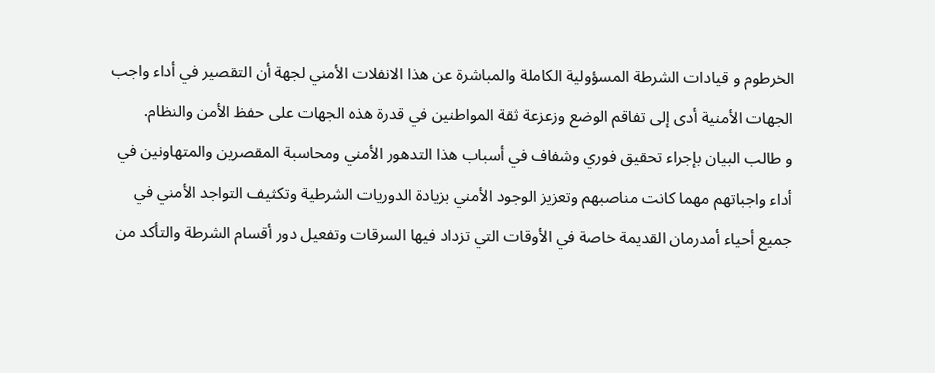الخرطوم و قيادات الشرطة المسؤولية الكاملة والمباشرة عن هذا الانفلات الأمني لجهة أن التقصير في أداء واجب الجهات الأمنية أدى إلى تفاقم الوضع وزعزعة ثقة المواطنين في قدرة هذه الجهات على حفظ الأمن والنظام.
و طالب البيان بإجراء تحقيق فوري وشفاف في أسباب هذا التدهور الأمني ومحاسبة المقصرين والمتهاونين في أداء واجباتهم مهما كانت مناصبهم وتعزيز الوجود الأمني بزيادة الدوريات الشرطية وتكثيف التواجد الأمني في جميع أحياء أمدرمان القديمة خاصة في الأوقات التي تزداد فيها السرقات وتفعيل دور أقسام الشرطة والتأكد من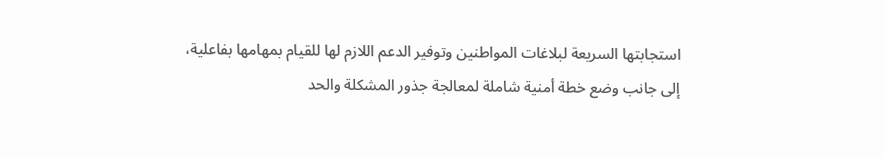استجابتها السريعة لبلاغات المواطنين وتوفير الدعم اللازم لها للقيام بمهامها بفاعلية، إلى جانب وضع خطة أمنية شاملة لمعالجة جذور المشكلة والحد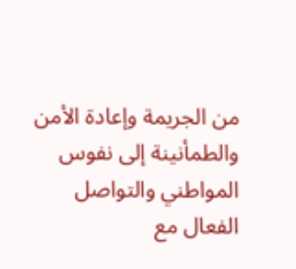من الجريمة وإعادة الأمن والطمأنينة إلى نفوس المواطني والتواصل الفعال مع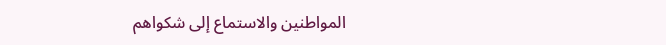المواطنين والاستماع إلى شكواهم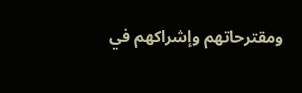ومقترحاتهم وإشراكهم في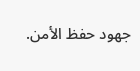جهود حفظ الأمن.